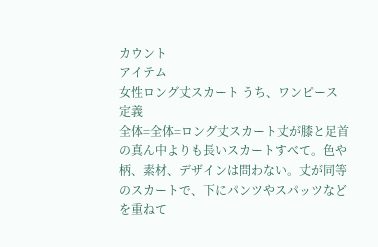カウント
アイテム
女性ロング丈スカート うち、ワンピース
定義
全体=全体=ロング丈スカート丈が膝と足首の真ん中よりも長いスカートすべて。色や柄、素材、デザインは問わない。丈が同等のスカートで、下にパンツやスパッツなどを重ねて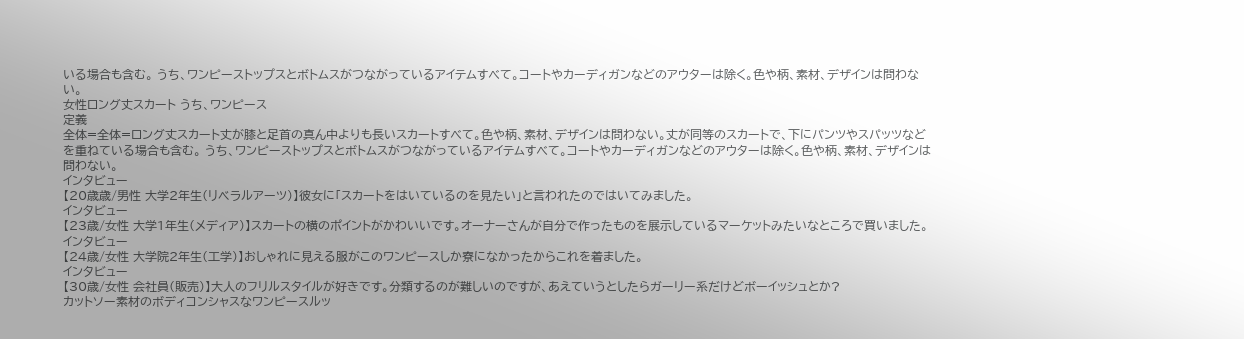いる場合も含む。 うち、ワンピーストップスとボトムスがつながっているアイテムすべて。コートやカーディガンなどのアウターは除く。色や柄、素材、デザインは問わない。
女性ロング丈スカート うち、ワンピース
定義
全体=全体=ロング丈スカート丈が膝と足首の真ん中よりも長いスカートすべて。色や柄、素材、デザインは問わない。丈が同等のスカートで、下にパンツやスパッツなどを重ねている場合も含む。 うち、ワンピーストップスとボトムスがつながっているアイテムすべて。コートやカーディガンなどのアウターは除く。色や柄、素材、デザインは問わない。
インタビュー
【20歳歳/男性 大学2年生(リベラルアーツ)】彼女に「スカートをはいているのを見たい」と言われたのではいてみました。
インタビュー
【23歳/女性 大学1年生(メディア)】スカートの横のポイントがかわいいです。オーナーさんが自分で作ったものを展示しているマーケットみたいなところで買いました。
インタビュー
【24歳/女性 大学院2年生(工学)】おしゃれに見える服がこのワンピースしか寮になかったからこれを着ました。
インタビュー
【30歳/女性 会社員(販売)】大人のフリルスタイルが好きです。分類するのが難しいのですが、あえていうとしたらガーリー系だけどボーイッシュとか?
カットソー素材のボディコンシャスなワンピースルッ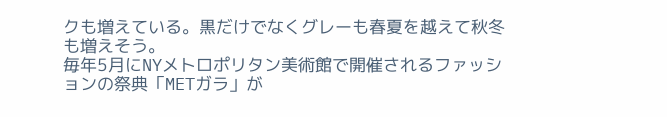クも増えている。黒だけでなくグレーも春夏を越えて秋冬も増えそう。
毎年5月にNYメトロポリタン美術館で開催されるファッションの祭典「METガラ」が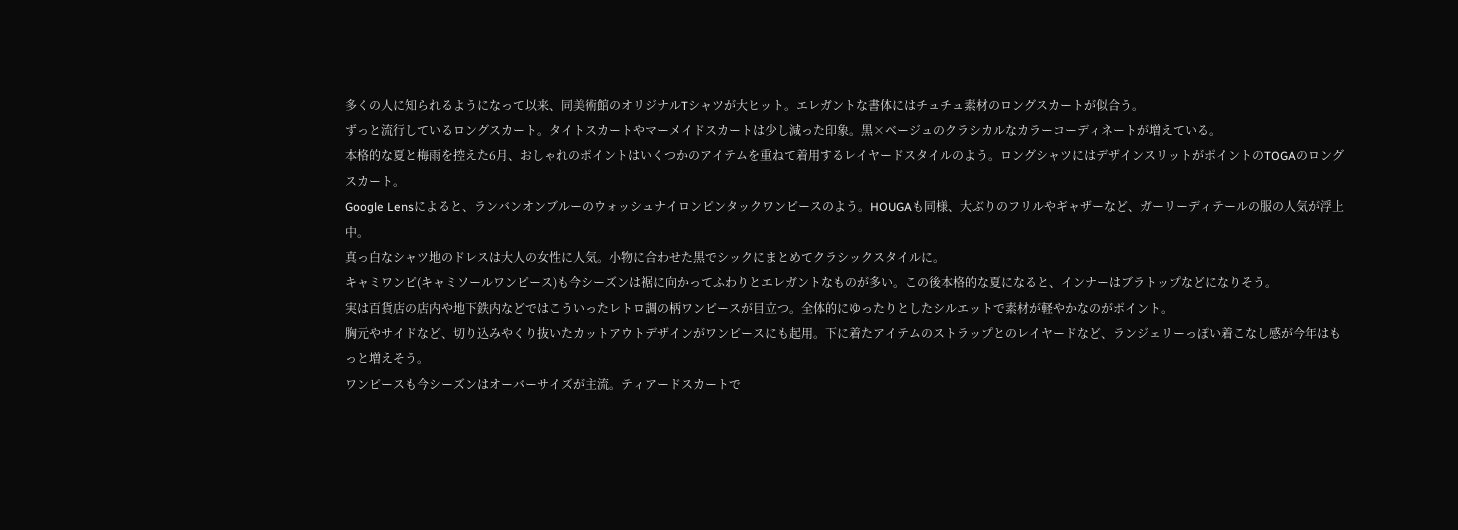多くの人に知られるようになって以来、同美術館のオリジナルTシャツが大ヒット。エレガントな書体にはチュチュ素材のロングスカートが似合う。
ずっと流行しているロングスカート。タイトスカートやマーメイドスカートは少し減った印象。黒×ベージュのクラシカルなカラーコーディネートが増えている。
本格的な夏と梅雨を控えた6月、おしゃれのポイントはいくつかのアイテムを重ねて着用するレイヤードスタイルのよう。ロングシャツにはデザインスリットがポイントのTOGAのロングスカート。
Google Lensによると、ランバンオンブルーのウォッシュナイロンピンタックワンピースのよう。HOUGAも同様、大ぶりのフリルやギャザーなど、ガーリーディテールの服の人気が浮上中。
真っ白なシャツ地のドレスは大人の女性に人気。小物に合わせた黒でシックにまとめてクラシックスタイルに。
キャミワンピ(キャミソールワンピース)も今シーズンは裾に向かってふわりとエレガントなものが多い。この後本格的な夏になると、インナーはブラトップなどになりそう。
実は百貨店の店内や地下鉄内などではこういったレトロ調の柄ワンピースが目立つ。全体的にゆったりとしたシルエットで素材が軽やかなのがポイント。
胸元やサイドなど、切り込みやくり抜いたカットアウトデザインがワンピースにも起用。下に着たアイテムのストラップとのレイヤードなど、ランジェリーっぽい着こなし感が今年はもっと増えそう。
ワンピースも今シーズンはオーバーサイズが主流。ティアードスカートで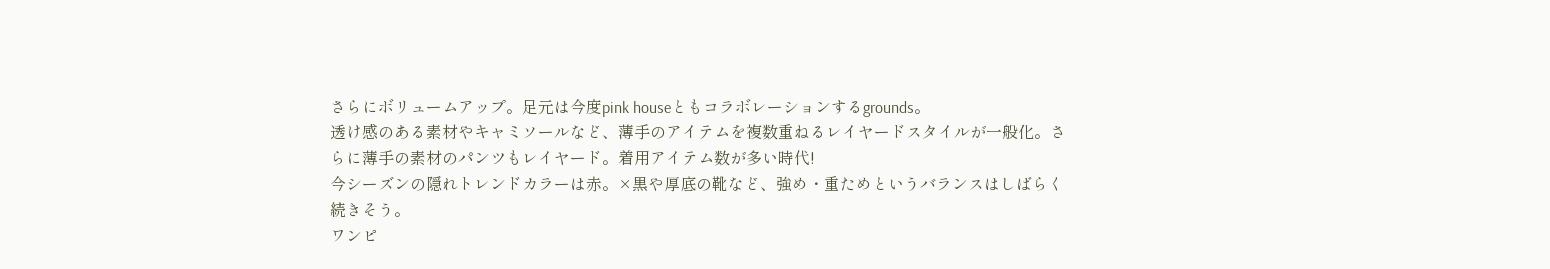さらにボリュームアップ。足元は今度pink houseともコラボレーションするgrounds。
透け感のある素材やキャミソールなど、薄手のアイテムを複数重ねるレイヤードスタイルが一般化。さらに薄手の素材のパンツもレイヤード。着用アイテム数が多い時代!
今シーズンの隠れトレンドカラーは赤。×黒や厚底の靴など、強め・重ためというバランスはしばらく続きそう。
ワンピ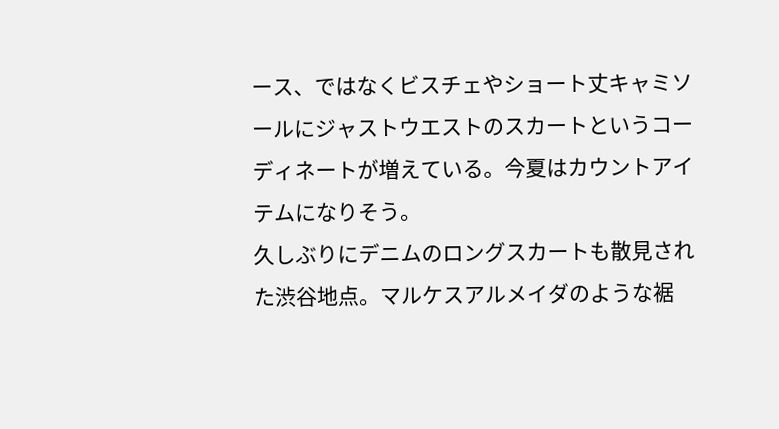ース、ではなくビスチェやショート丈キャミソールにジャストウエストのスカートというコーディネートが増えている。今夏はカウントアイテムになりそう。
久しぶりにデニムのロングスカートも散見された渋谷地点。マルケスアルメイダのような裾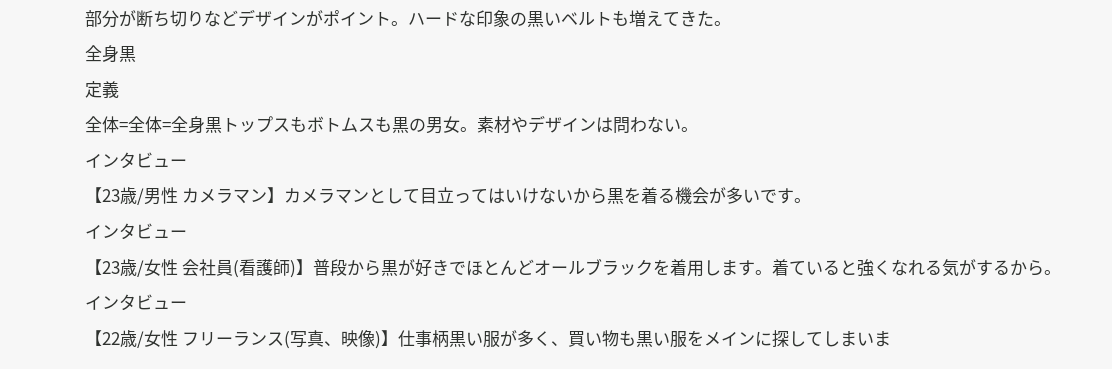部分が断ち切りなどデザインがポイント。ハードな印象の黒いベルトも増えてきた。
全身黒
定義
全体=全体=全身黒トップスもボトムスも黒の男女。素材やデザインは問わない。
インタビュー
【23歳/男性 カメラマン】カメラマンとして目立ってはいけないから黒を着る機会が多いです。
インタビュー
【23歳/女性 会社員(看護師)】普段から黒が好きでほとんどオールブラックを着用します。着ていると強くなれる気がするから。
インタビュー
【22歳/女性 フリーランス(写真、映像)】仕事柄黒い服が多く、買い物も黒い服をメインに探してしまいま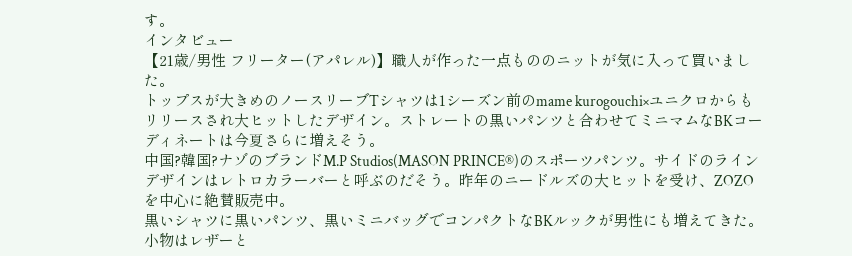す。
インタビュー
【21歳/男性 フリーター(アパレル)】職人が作った一点もののニットが気に入って買いました。
トップスが大きめのノースリーブTシャツは1シーズン前のmame kurogouchi×ユニクロからもリリースされ大ヒットしたデザイン。ストレートの黒いパンツと合わせてミニマムなBKコーディネートは今夏さらに増えそう。
中国?韓国?ナゾのブランドM.P Studios(MASON PRINCE®)のスポーツパンツ。サイドのラインデザインはレトロカラーバーと呼ぶのだそう。昨年のニードルズの大ヒットを受け、ZOZOを中心に絶賛販売中。
黒いシャツに黒いパンツ、黒いミニバッグでコンパクトなBKルックが男性にも増えてきた。小物はレザーと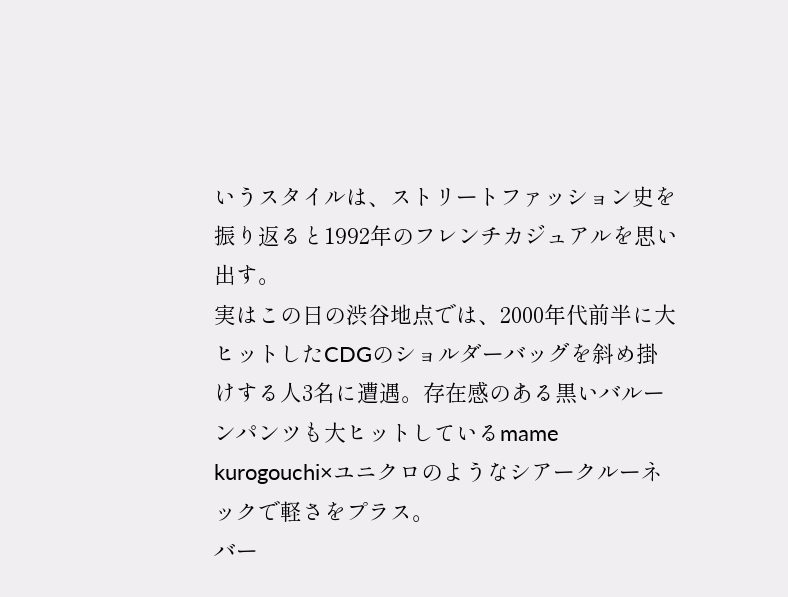いうスタイルは、ストリートファッション史を振り返ると1992年のフレンチカジュアルを思い出す。
実はこの日の渋谷地点では、2000年代前半に大ヒットしたCDGのショルダーバッグを斜め掛けする人3名に遭遇。存在感のある黒いバルーンパンツも大ヒットしているmame kurogouchi×ユニクロのようなシアークルーネックで軽さをプラス。
バー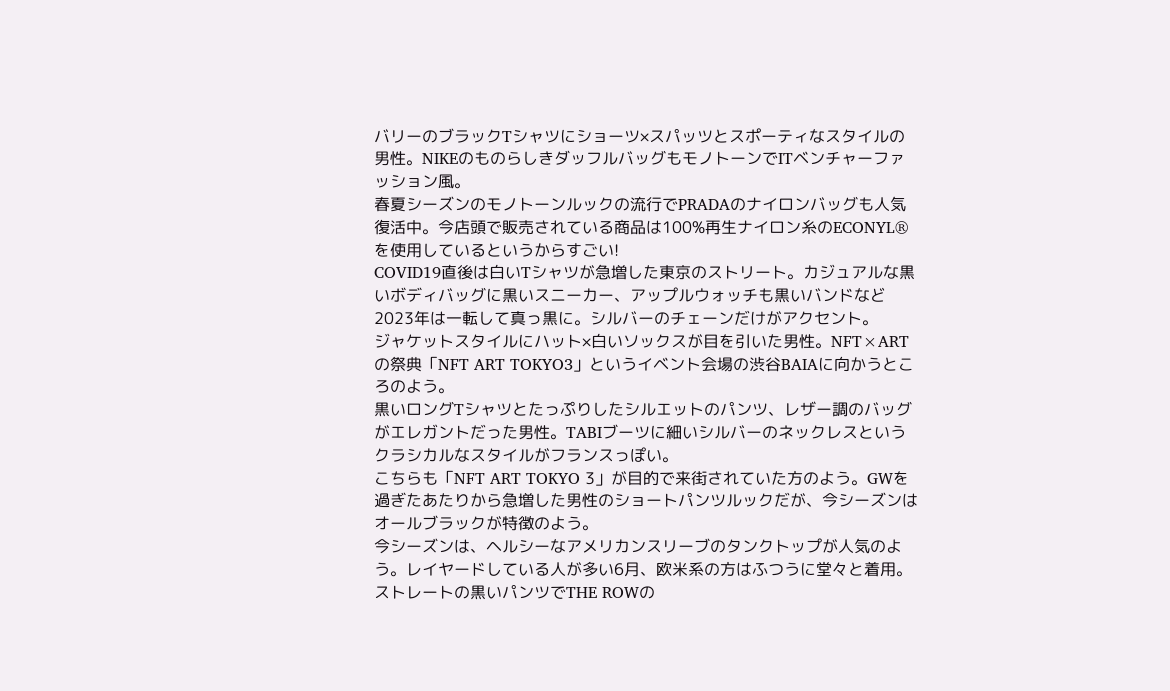バリーのブラックTシャツにショーツ×スパッツとスポーティなスタイルの男性。NIKEのものらしきダッフルバッグもモノトーンでITベンチャーファッション風。
春夏シーズンのモノトーンルックの流行でPRADAのナイロンバッグも人気復活中。今店頭で販売されている商品は100%再生ナイロン糸のECONYL®を使用しているというからすごい!
COVID19直後は白いTシャツが急増した東京のストリート。カジュアルな黒いボディバッグに黒いスニーカー、アップルウォッチも黒いバンドなど2023年は一転して真っ黒に。シルバーのチェーンだけがアクセント。
ジャケットスタイルにハット×白いソックスが目を引いた男性。NFT×ARTの祭典「NFT ART TOKYO3」というイベント会場の渋谷BAIAに向かうところのよう。
黒いロングTシャツとたっぷりしたシルエットのパンツ、レザー調のバッグがエレガントだった男性。TABIブーツに細いシルバーのネックレスというクラシカルなスタイルがフランスっぽい。
こちらも「NFT ART TOKYO 3」が目的で来街されていた方のよう。GWを過ぎたあたりから急増した男性のショートパンツルックだが、今シーズンはオールブラックが特徴のよう。
今シーズンは、ヘルシーなアメリカンスリーブのタンクトップが人気のよう。レイヤードしている人が多い6月、欧米系の方はふつうに堂々と着用。ストレートの黒いパンツでTHE ROWの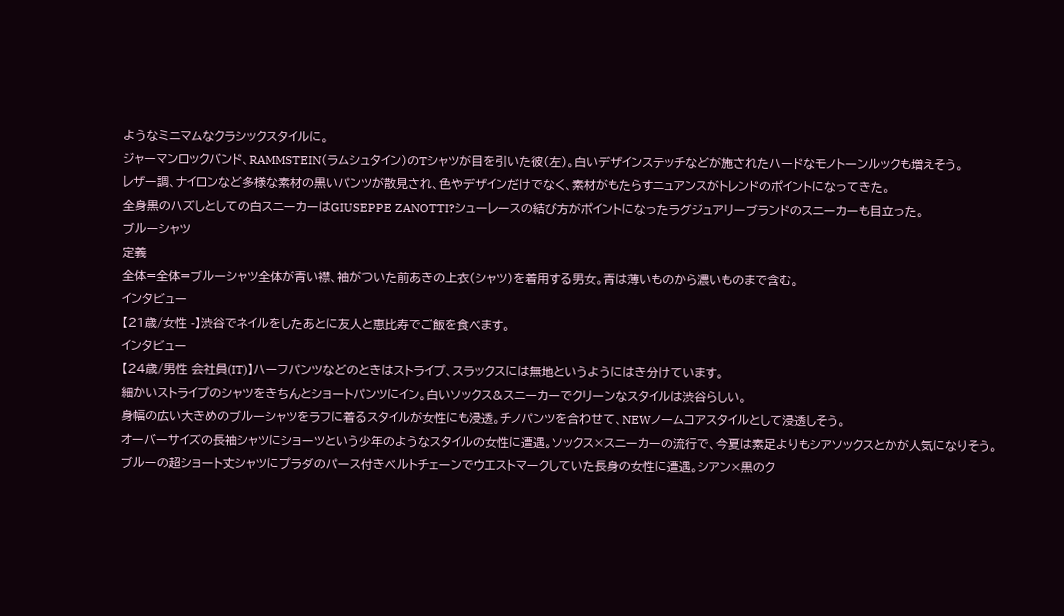ようなミニマムなクラシックスタイルに。
ジャーマンロックバンド、RAMMSTEIN(ラムシュタイン)のTシャツが目を引いた彼(左)。白いデザインステッチなどが施されたハードなモノトーンルックも増えそう。
レザー調、ナイロンなど多様な素材の黒いパンツが散見され、色やデザインだけでなく、素材がもたらすニュアンスがトレンドのポイントになってきた。
全身黒のハズしとしての白スニーカーはGIUSEPPE ZANOTTI?シューレースの結び方がポイントになったラグジュアリーブランドのスニーカーも目立った。
ブルーシャツ
定義
全体=全体=ブルーシャツ全体が青い襟、袖がついた前あきの上衣(シャツ)を着用する男女。青は薄いものから濃いものまで含む。
インタビュー
【21歳/女性 -】渋谷でネイルをしたあとに友人と恵比寿でご飯を食べます。
インタビュー
【24歳/男性 会社員(IT)】ハーフパンツなどのときはストライプ、スラックスには無地というようにはき分けています。
細かいストライプのシャツをきちんとショートパンツにイン。白いソックス&スニーカーでクリーンなスタイルは渋谷らしい。
身幅の広い大きめのブルーシャツをラフに着るスタイルが女性にも浸透。チノパンツを合わせて、NEWノームコアスタイルとして浸透しそう。
オーバーサイズの長袖シャツにショーツという少年のようなスタイルの女性に遭遇。ソックス×スニーカーの流行で、今夏は素足よりもシアソックスとかが人気になりそう。
ブルーの超ショート丈シャツにプラダのパース付きベルトチェーンでウエストマークしていた長身の女性に遭遇。シアン×黒のク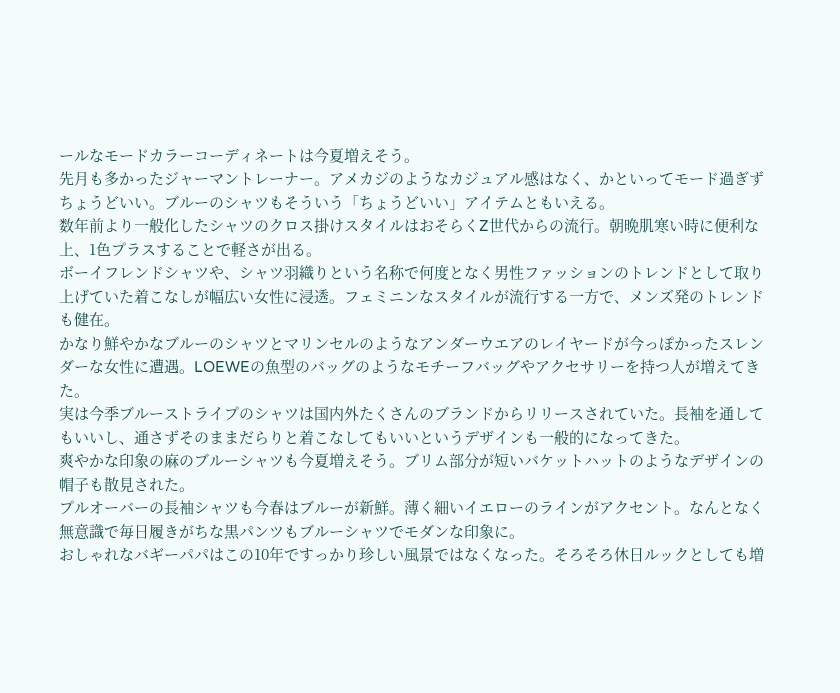ールなモードカラーコーディネートは今夏増えそう。
先月も多かったジャーマントレーナー。アメカジのようなカジュアル感はなく、かといってモード過ぎずちょうどいい。ブルーのシャツもそういう「ちょうどいい」アイテムともいえる。
数年前より一般化したシャツのクロス掛けスタイルはおそらくZ世代からの流行。朝晩肌寒い時に便利な上、1色プラスすることで軽さが出る。
ボーイフレンドシャツや、シャツ羽織りという名称で何度となく男性ファッションのトレンドとして取り上げていた着こなしが幅広い女性に浸透。フェミニンなスタイルが流行する一方で、メンズ発のトレンドも健在。
かなり鮮やかなブルーのシャツとマリンセルのようなアンダーウエアのレイヤードが今っぽかったスレンダーな女性に遭遇。LOEWEの魚型のバッグのようなモチーフバッグやアクセサリーを持つ人が増えてきた。
実は今季ブルーストライプのシャツは国内外たくさんのブランドからリリースされていた。長袖を通してもいいし、通さずそのままだらりと着こなしてもいいというデザインも一般的になってきた。
爽やかな印象の麻のブルーシャツも今夏増えそう。ブリム部分が短いバケットハットのようなデザインの帽子も散見された。
プルオーバーの長袖シャツも今春はブルーが新鮮。薄く細いイエローのラインがアクセント。なんとなく無意識で毎日履きがちな黒パンツもブルーシャツでモダンな印象に。
おしゃれなバギーパパはこの10年ですっかり珍しい風景ではなくなった。そろそろ休日ルックとしても増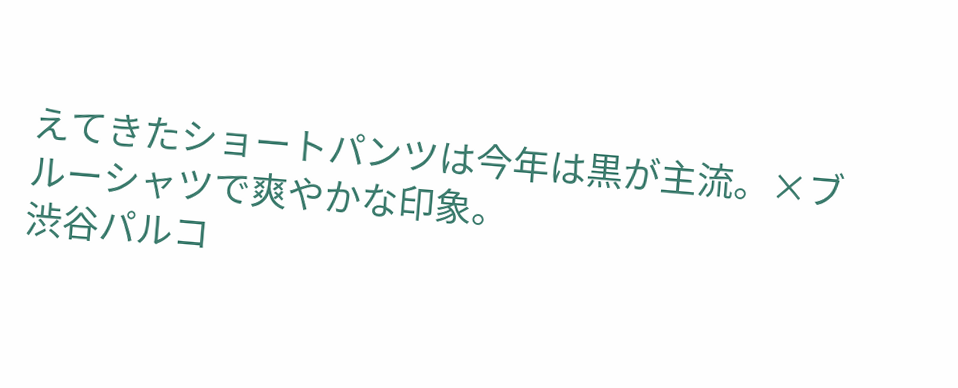えてきたショートパンツは今年は黒が主流。×ブルーシャツで爽やかな印象。
渋谷パルコ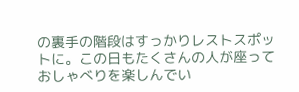の裏手の階段はすっかりレストスポットに。この日もたくさんの人が座っておしゃべりを楽しんでい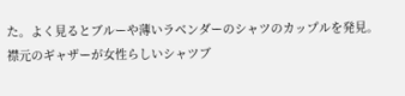た。よく見るとブルーや薄いラベンダーのシャツのカップルを発見。
襟元のギャザーが女性らしいシャツブ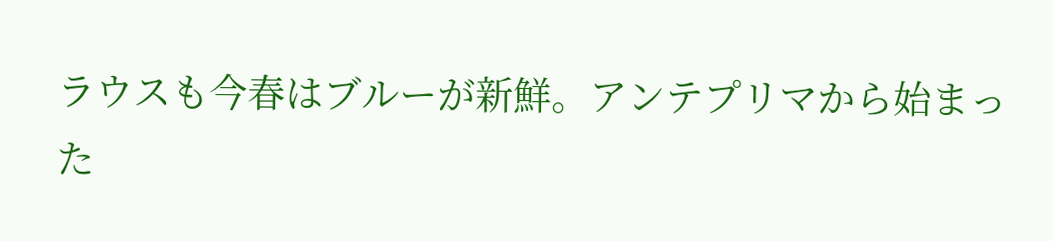ラウスも今春はブルーが新鮮。アンテプリマから始まった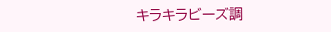キラキラビーズ調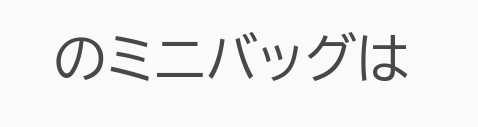のミニバッグは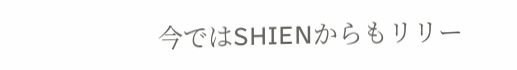今ではSHIENからもリリー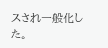スされ一般化した。